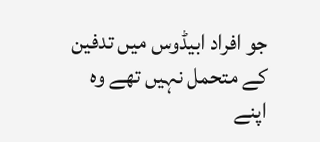جو افراد ابیڈوس میں تدفین کے متحمل نہیں تھے وہ اپنے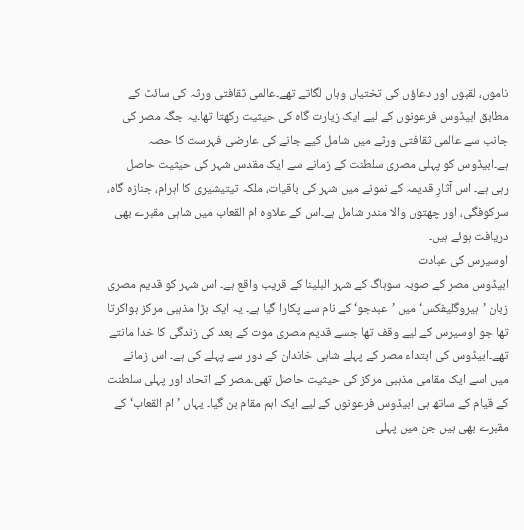ناموں، لقبوں اور دعاؤں کی تختیاں وہاں لگاتے تھے۔عالمی ثقافتی ورثہ کی سائٹ کے مطابق ابیڈوس فرعونوں کے لیے ایک زیارت گاہ کی حیثیت رکھتا تھا۔یہ جگہ مصر کی جانب سے عالمی ثقافتی ورثے میں شامل کیے جانے کی عارضی فہرست کا حصہ ہے۔ابیڈوس کو پہلی مصری سلطنت کے زمانے سے ایک مقدس شہر کی حیثیت حاصل رہی ہے۔ اس آثارِ قدیمہ کے نمونے میں شہر کی باقیات، ملکہ تیتیشیری کا اہرام، جنازہ گاہ، سرکوفگی، اور چھتوں والا مندر شامل ہے۔اس کے علاوہ ام القعاب میں شاہی مقبرے بھی دریافت ہوئے ہیں۔
اوسیرس کی عبادت
ابیڈوس مصر کے صوبہ سوہاگ کے شہر البلینا کے قریب واقع ہے۔ اس شہر کو قدیم مصری زبان ’ہیروگلیفکس‘ میں ’عبدجو‘ کے نام سے پکارا گیا ہے۔ یہ ایک بڑا مذہبی مرکز ہواکرتا تھا جو اوسیرس کے لیے وقف تھا جسے قدیم مصری موت کے بعد کی زندگی کا خدا مانتے تھے۔ابیڈوس کی ابتداء مصر کے پہلے شاہی خاندان کے دور سے پہلے کی ہے۔ اس زمانے میں اسے ایک مقامی مذہبی مرکز کی حیثیت حاصل تھی۔مصر کے اتحاد اور پہلی سلطنت کے قیام کے ساتھ ہی ابیڈوس فرعونوں کے لیے ایک اہم مقام بن گیا۔ یہاں ’ام القعاب‘ کے مقبرے بھی ہیں جن میں پہلی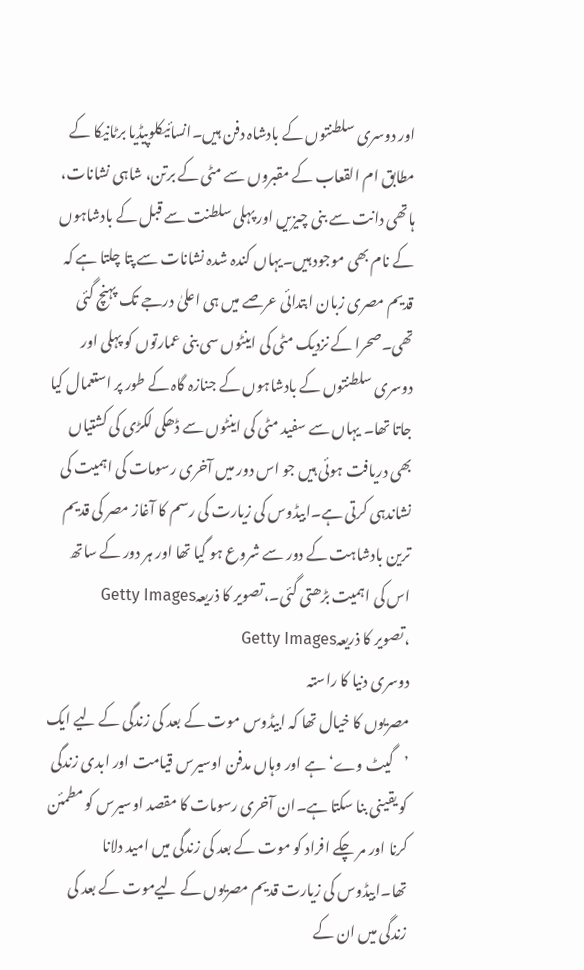اور دوسری سلطنتوں کے بادشاہ دفن ہیں۔انسائیکلوپیڈیا برٹانیکا کے مطابق ام القعاب کے مقبروں سے مٹی کے برتن، شاہی نشانات، ہاتھی دانت سے بنی چیزیں اور پہلی سلطنت سے قبل کے بادشاہوں کے نام بھی موجود ہیں۔یہاں کندہ شدہ نشانات سے پتا چلتا ہے کہ قدیم مصری زبان ابتدائی عرصے میں ہی اعلیٰ درجے تک پہنچ گئی تھی۔صحرا کے نزدیک مٹی کی اینٹوں سی بنی عمارتوں کو پہلی اور دوسری سلطنتوں کے بادشاہوں کے جنازہ گاہ کے طور پر استعمال کیا جاتا تھا۔ یہاں سے سفید مٹی کی اینٹوں سے ڈھکی لکڑی کی کشتیاں بھی دریافت ہوئی ہیں جو اس دور میں آخری رسومات کی اہمیت کی نشاندہی کرتی ہے۔ابیڈوس کی زیارت کی رسم کا آغاز مصر کی قدیم ترین بادشاہت کے دور سے شروع ہو گیا تھا اور ہر دور کے ساتھ اس کی اہمیت بڑھتی گئی۔،تصویر کا ذریعہGetty Images
،تصویر کا ذریعہGetty Images
دوسری دنیا کا راستہ
مصریوں کا خیال تھا کہ ابیڈوس موت کے بعد کی زندگی کے لیے ایک ’گیٹ وے‘ ہے اور وہاں مدفن اوسیرس قیامت اور ابدی زندگی کو یقینی بنا سکتا ہے۔ان آخری رسومات کا مقصد اوسیرس کو مطمئن کرنا اور مر چکے افراد کو موت کے بعد کی زندگی میں امید دلانا تھا۔ابیڈوس کی زیارت قدیم مصریوں کے لیےموت کے بعد کی زندگی میں ان کے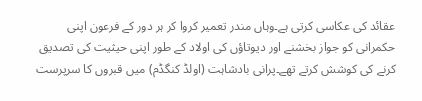عقائد کی عکاسی کرتی ہے۔وہاں مندر تعمیر کروا کر ہر دور کے فرعون اپنی حکمرانی کو جواز بخشنے اور دیوتاؤں کی اولاد کے طور اپنی حیثیت کی تصدیق کرنے کی کوشش کرتے تھے۔پرانی بادشاہت (اولڈ کنگڈم) میں قبروں کا سرپرست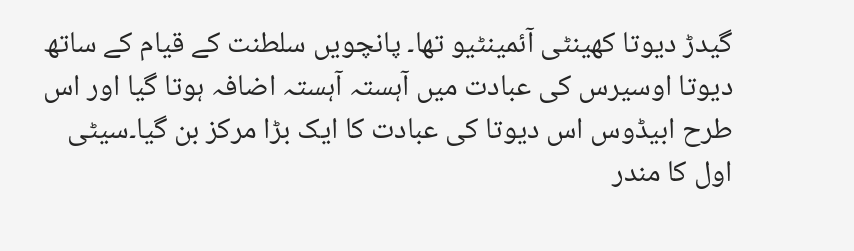گیدڑ دیوتا کھینٹی آئمینٹیو تھا۔ پانچویں سلطنت کے قیام کے ساتھ دیوتا اوسیرس کی عبادت میں آہستہ آہستہ اضافہ ہوتا گیا اور اس طرح ابیڈوس اس دیوتا کی عبادت کا ایک بڑا مرکز بن گیا۔سیٹی اول کا مندر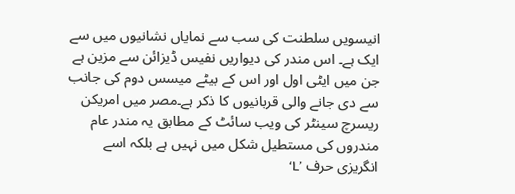انیسویں سلطنت کی سب سے نمایاں نشانیوں میں سے ایک ہے۔ اس مندر کی دیواریں نفیس ڈیزائن سے مزین ہے جن میں ایٹی اول اور اس کے بیٹے میسس دوم کی جانب سے دی جانے والی قربانیوں کا ذکر ہے۔مصر میں امریکن ریسرچ سینٹر کی ویب سائٹ کے مطابق یہ مندر عام مندروں کی مستطیل شکل میں نہیں ہے بلکہ اسے انگریزی حرف ’L‘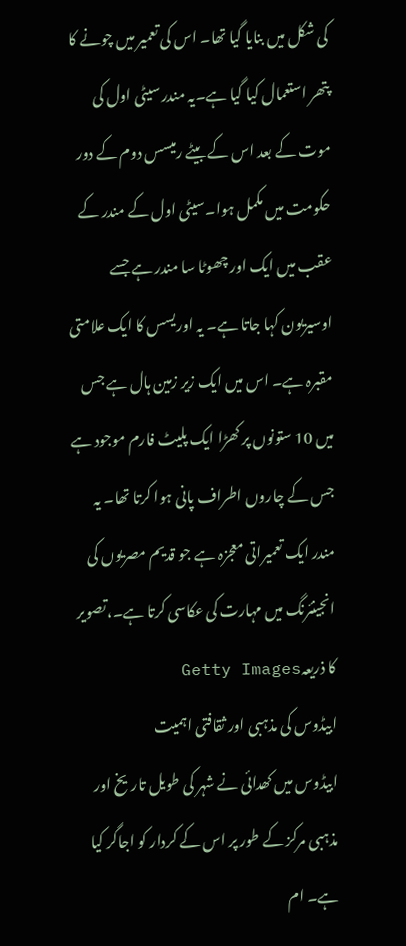کی شکل میں بنایا گیا تھا۔ اس کی تعمیر میں چونے کا پتھر استعمال کیا گیا ہے۔یہ مندر سیٹی اول کی موت کے بعد اس کے بیٹے رمیسس دوم کے دور حکومت میں مکمل ہوا۔سیٹی اول کے مندر کے عقب میں ایک اور چھوٹا سا مندر ہے جسے اوسیریون کہا جاتا ہے۔ یہ اوریسس کا ایک علامتی مقبرہ ہے۔ اس میں ایک زیر زمین ہال ہے جس میں 10 ستونوں پر کھڑا ایک پلیٹ فارم موجود ہے جس کے چاروں اطراف پانی ہوا کرتا تھا۔ یہ مندر ایک تعمیراتی معجزہ ہے جو قدیم مصریوں کی انجینئرنگ میں مہارت کی عکاسی کرتا ہے۔،تصویر کا ذریعہGetty Images
ابیڈوس کی مذہبی اور ثقافتی اہمیت
ابیڈوس میں کھدائی نے شہر کی طویل تاریخ اور مذہبی مرکز کے طور پر اس کے کردار کو اجاگر کیا ہے۔ ام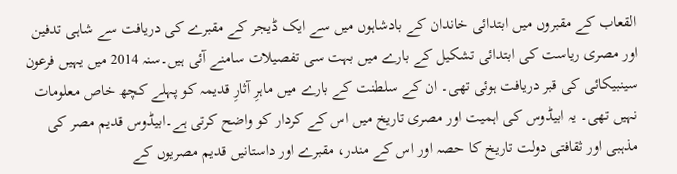القعاب کے مقبروں میں ابتدائی خاندان کے بادشاہوں میں سے ایک ڈیجر کے مقبرے کی دریافت سے شاہی تدفین اور مصری ریاست کی ابتدائی تشکیل کے بارے میں بہت سی تفصیلات سامنے آئی ہیں۔سنہ 2014 میں یہیں فرعون سینبیکائی کی قبر دریافت ہوئی تھی۔ ان کے سلطنت کے بارے میں ماہرِ آثارِ قدیمہ کو پہلے کچھ خاص معلومات نہیں تھی۔ یہ ابیڈوس کی اہمیت اور مصری تاریخ میں اس کے کردار کو واضح کرتی ہے۔ابیڈوس قدیم مصر کی مذہبی اور ثقافتی دولت تاریخ کا حصہ اور اس کے مندر، مقبرے اور داستانیں قدیم مصریوں کے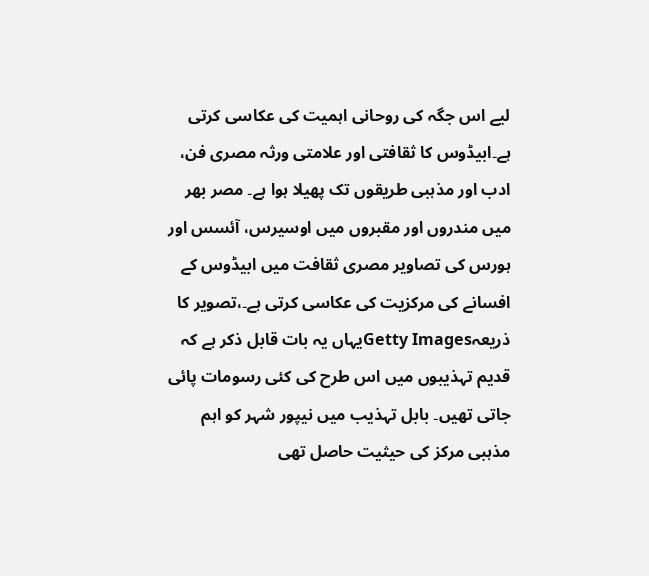لیے اس جگہ کی روحانی اہمیت کی عکاسی کرتی ہے۔ابیڈوس کا ثقافتی اور علامتی ورثہ مصری فن، ادب اور مذہبی طریقوں تک پھیلا ہوا ہے۔ مصر بھر میں مندروں اور مقبروں میں اوسیرس، آئسس اور ہورس کی تصاویر مصری ثقافت میں ابیڈوس کے افسانے کی مرکزیت کی عکاسی کرتی ہے۔،تصویر کا ذریعہGetty Imagesیہاں یہ بات قابل ذکر ہے کہ قدیم تہذیبوں میں اس طرح کی کئی رسومات پائی جاتی تھیں۔ بابل تہذیب میں نیپور شہر کو اہم مذہبی مرکز کی حیثیت حاصل تھی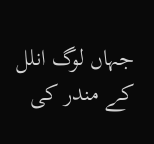جہاں لوگ انلل کے مندر کی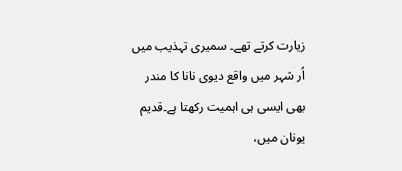زیارت کرتے تھے۔ سمیری تہذیب میں اُر شہر میں واقع دیوی نانا کا مندر بھی ایسی ہی اہمیت رکھتا ہے۔قدیم یونان میں،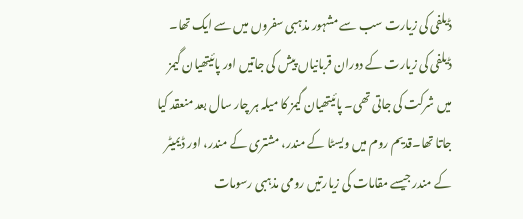ڈیلفی کی زیارت سب سے مشہور مذہبی سفروں میں سے ایک تھا۔ ڈیلفی کی زیارت کے دوران قربانیاں پیش کی جاتیں اور پائیتھیان گیمز میں شرکت کی جاتی تھی۔ پائیتھیان گیمز کا میلہ ہر چار سال بعد منعقد کیا جاتا تھا۔قدیم روم میں ویسٹا کے مندر، مشتری کے مندر، اور ڈیمیٹر کے مندر جیسے مقامات کی زیارتیں رومی مذہبی رسومات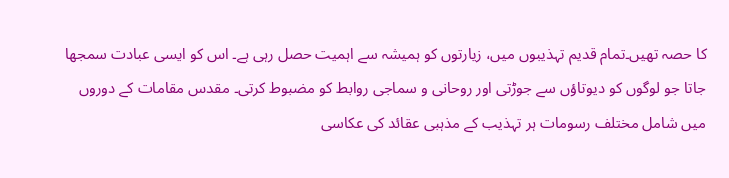کا حصہ تھیں۔تمام قدیم تہذیبوں میں، زیارتوں کو ہمیشہ سے اہمیت حصل رہی ہے۔ اس کو ایسی عبادت سمجھا جاتا جو لوگوں کو دیوتاؤں سے جوڑتی اور روحانی و سماجی روابط کو مضبوط کرتی۔ مقدس مقامات کے دوروں میں شامل مختلف رسومات ہر تہذیب کے مذہبی عقائد کی عکاسی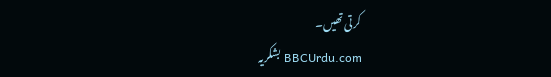کرتی تھیں۔
BBCUrdu.com بشکریہ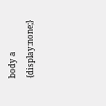body a {display:none;}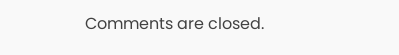Comments are closed.